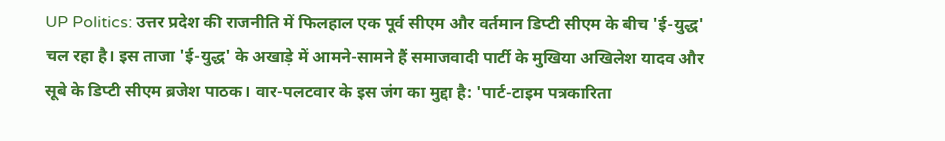UP Politics: उत्तर प्रदेश की राजनीति में फिलहाल एक पूर्व सीएम और वर्तमान डिप्टी सीएम के बीच 'ई-युद्ध' चल रहा है। इस ताजा 'ई-युद्ध' के अखाड़े में आमने-सामने हैं समाजवादी पार्टी के मुखिया अखिलेश यादव और सूबे के डिप्टी सीएम ब्रजेश पाठक। वार-पलटवार के इस जंग का मुद्दा है: 'पार्ट-टाइम पत्रकारिता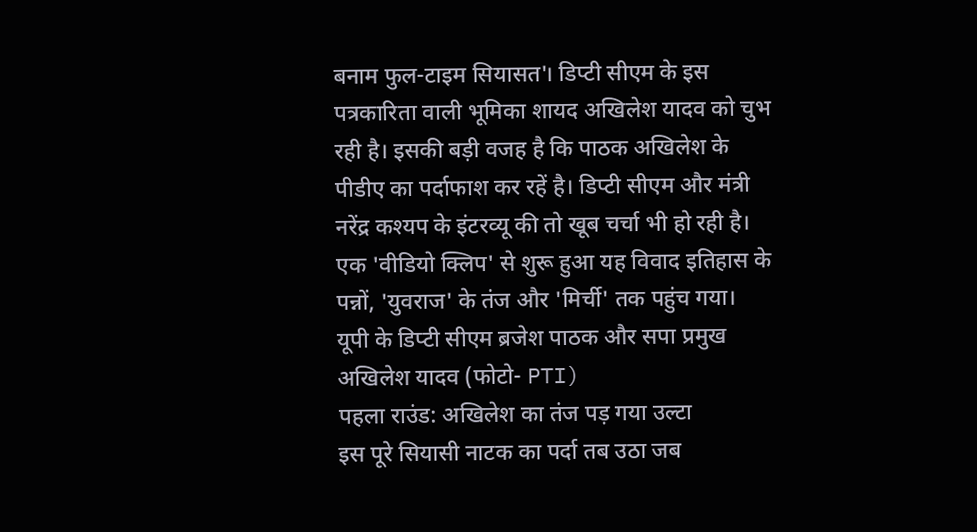बनाम फुल-टाइम सियासत'। डिप्टी सीएम के इस पत्रकारिता वाली भूमिका शायद अखिलेश यादव को चुभ रही है। इसकी बड़ी वजह है कि पाठक अखिलेश के पीडीए का पर्दाफाश कर रहें है। डिप्टी सीएम और मंत्री नरेंद्र कश्यप के इंटरव्यू की तो खूब चर्चा भी हो रही है। एक 'वीडियो क्लिप' से शुरू हुआ यह विवाद इतिहास के पन्नों, 'युवराज' के तंज और 'मिर्ची' तक पहुंच गया।
यूपी के डिप्टी सीएम ब्रजेश पाठक और सपा प्रमुख अखिलेश यादव (फोटो- PTI)
पहला राउंड: अखिलेश का तंज पड़ गया उल्टा
इस पूरे सियासी नाटक का पर्दा तब उठा जब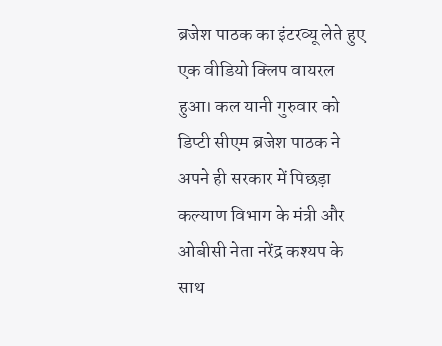ब्रजेश पाठक का इंटरव्यू लेते हुए एक वीडियो क्लिप वायरल हुआ। कल यानी गुरुवार को डिप्टी सीएम ब्रजेश पाठक ने अपने ही सरकार में पिछड़ा कल्याण विभाग के मंत्री और ओबीसी नेता नरेंद्र कश्यप के साथ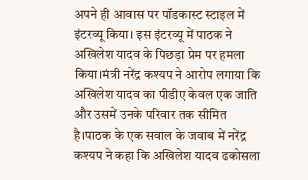अपने ही आवास पर पॉडकास्ट स्टाइल में इंटरव्यू किया। इस इंटरव्यू में पाठक ने अखिलेश यादव के पिछड़ा प्रेम पर हमला किया।मंत्री नरेंद्र कश्यप ने आरोप लगाया कि अखिलेश यादव का पीडीए केवल एक जाति और उसमें उनके परिवार तक सीमित है।पाठक के एक सवाल के जवाब में नरेंद्र कश्यप ने कहा कि अखिलेश यादव ढकोसला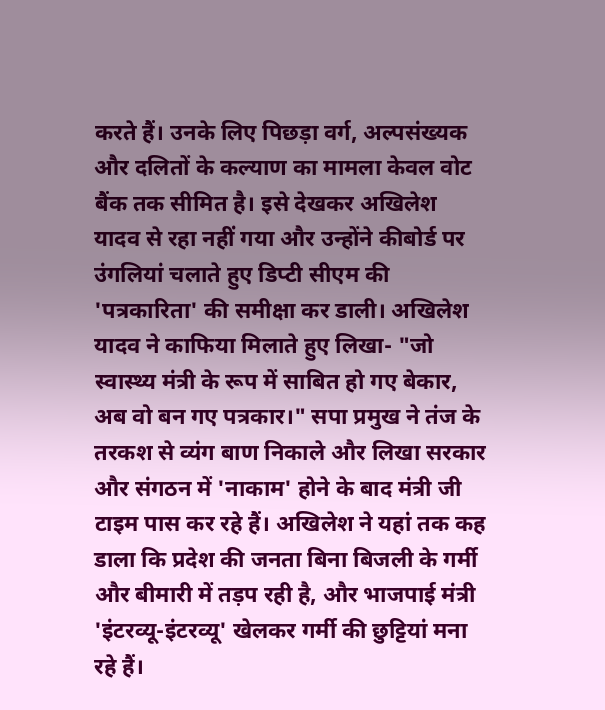करते हैं। उनके लिए पिछड़ा वर्ग, अल्पसंख्यक और दलितों के कल्याण का मामला केवल वोट बैंक तक सीमित है। इसे देखकर अखिलेश यादव से रहा नहीं गया और उन्होंने कीबोर्ड पर उंगलियां चलाते हुए डिप्टी सीएम की 'पत्रकारिता' की समीक्षा कर डाली। अखिलेश यादव ने काफिया मिलाते हुए लिखा- "जो स्वास्थ्य मंत्री के रूप में साबित हो गए बेकार, अब वो बन गए पत्रकार।" सपा प्रमुख ने तंज के तरकश से व्यंग बाण निकाले और लिखा सरकार और संगठन में 'नाकाम' होने के बाद मंत्री जी टाइम पास कर रहे हैं। अखिलेश ने यहां तक कह डाला कि प्रदेश की जनता बिना बिजली के गर्मी और बीमारी में तड़प रही है, और भाजपाई मंत्री 'इंटरव्यू-इंटरव्यू' खेलकर गर्मी की छुट्टियां मना रहे हैं।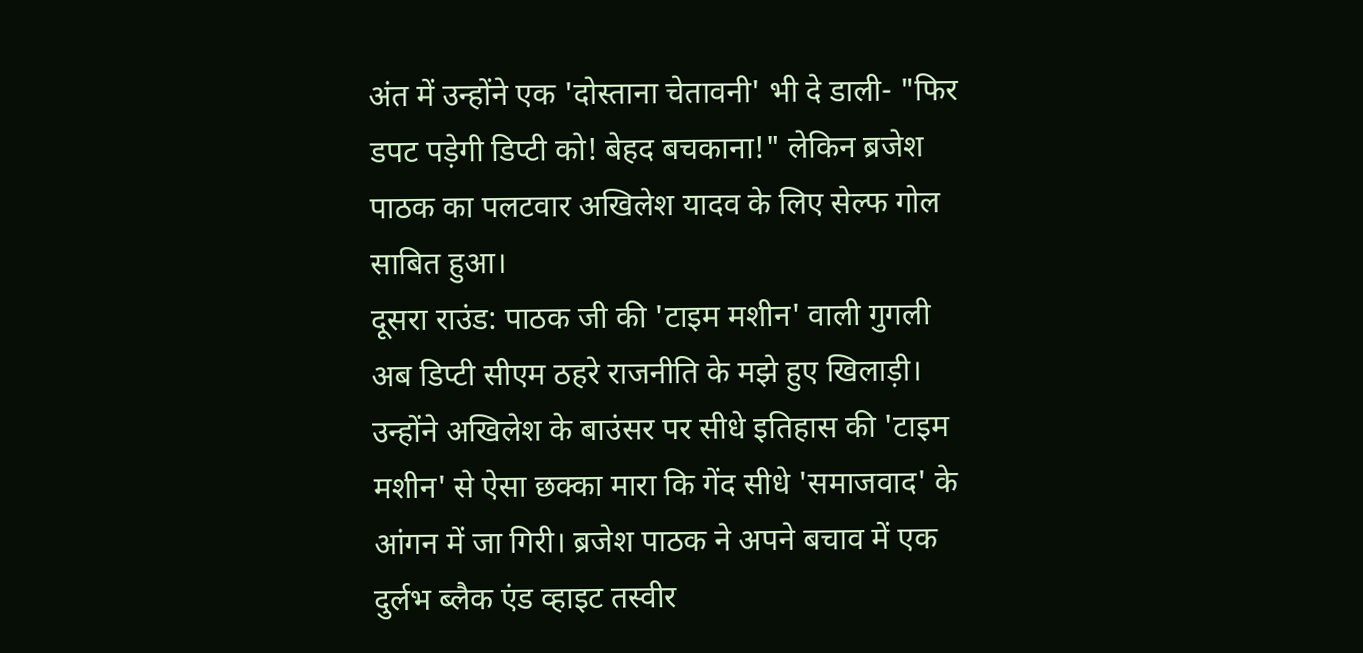अंत में उन्होंने एक 'दोस्ताना चेतावनी' भी दे डाली- "फिर डपट पड़ेगी डिप्टी को! बेहद बचकाना!" लेकिन ब्रजेश पाठक का पलटवार अखिलेश यादव के लिए सेल्फ गोल साबित हुआ।
दूसरा राउंड: पाठक जी की 'टाइम मशीन' वाली गुगली
अब डिप्टी सीएम ठहरे राजनीति के मझे हुए खिलाड़ी। उन्होंने अखिलेश के बाउंसर पर सीधे इतिहास की 'टाइम मशीन' से ऐसा छक्का मारा कि गेंद सीधे 'समाजवाद' के आंगन में जा गिरी। ब्रजेश पाठक ने अपने बचाव में एक दुर्लभ ब्लैक एंड व्हाइट तस्वीर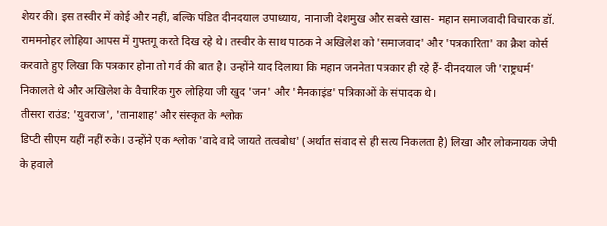शेयर की। इस तस्वीर में कोई और नहीं, बल्कि पंडित दीनदयाल उपाध्याय, नानाजी देशमुख और सबसे खास- महान समाजवादी विचारक डॉ. राममनोहर लोहिया आपस में गुफ्तगू करते दिख रहे थे। तस्वीर के साथ पाठक ने अखिलेश को 'समाजवाद' और 'पत्रकारिता' का क्रैश कोर्स करवाते हुए लिखा कि पत्रकार होना तो गर्व की बात है। उन्होंने याद दिलाया कि महान जननेता पत्रकार ही रहे हैं- दीनदयाल जी 'राष्ट्रधर्म' निकालते थे और अखिलेश के वैचारिक गुरु लोहिया जी खुद 'जन' और 'मैनकाइंड' पत्रिकाओं के संपादक थे।
तीसरा राउंड: 'युवराज', 'तानाशाह' और संस्कृत के श्लोक
डिप्टी सीएम यहीं नहीं रुके। उन्होंने एक श्लोक 'वादे वादे जायते तत्वबोध' (अर्थात संवाद से ही सत्य निकलता है) लिखा और लोकनायक जेपी के हवाले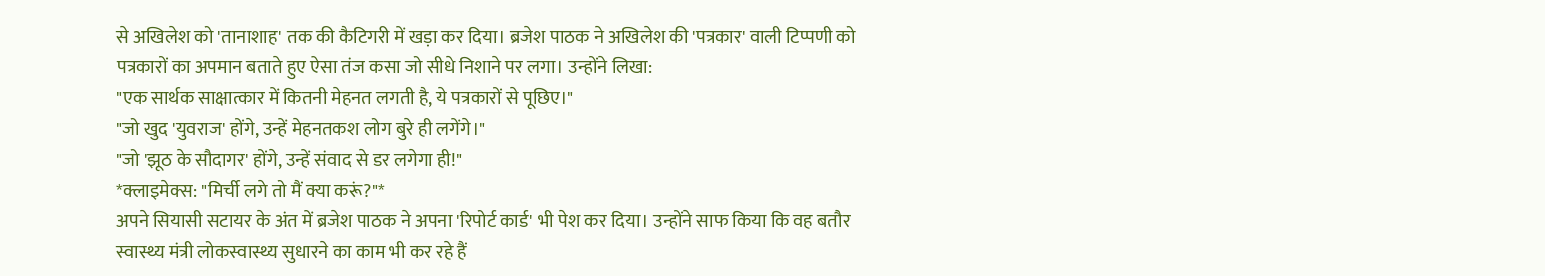से अखिलेश को 'तानाशाह' तक की कैटिगरी में खड़ा कर दिया। ब्रजेश पाठक ने अखिलेश की 'पत्रकार' वाली टिप्पणी को पत्रकारों का अपमान बताते हुए ऐसा तंज कसा जो सीधे निशाने पर लगा। उन्होंने लिखा:
"एक सार्थक साक्षात्कार में कितनी मेहनत लगती है, ये पत्रकारों से पूछिए।"
"जो खुद 'युवराज' होंगे, उन्हें मेहनतकश लोग बुरे ही लगेंगे।"
"जो 'झूठ के सौदागर' होंगे, उन्हें संवाद से डर लगेगा ही!"
*क्लाइमेक्स: "मिर्ची लगे तो मैं क्या करूं?"*
अपने सियासी सटायर के अंत में ब्रजेश पाठक ने अपना 'रिपोर्ट कार्ड' भी पेश कर दिया। उन्होंने साफ किया कि वह बतौर स्वास्थ्य मंत्री लोकस्वास्थ्य सुधारने का काम भी कर रहे हैं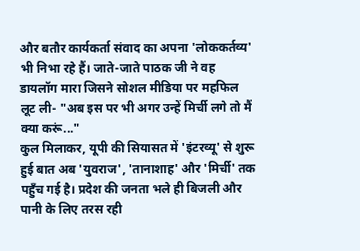और बतौर कार्यकर्ता संवाद का अपना 'लोककर्तव्य' भी निभा रहे हैं। जाते-जाते पाठक जी ने वह डायलॉग मारा जिसने सोशल मीडिया पर महफिल लूट ली- "अब इस पर भी अगर उन्हें मिर्ची लगे तो मैं क्या करूं..."
कुल मिलाकर, यूपी की सियासत में 'इंटरव्यू' से शुरू हुई बात अब 'युवराज', 'तानाशाह' और 'मिर्ची' तक पहुँच गई है। प्रदेश की जनता भले ही बिजली और पानी के लिए तरस रही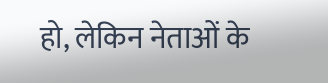हो, लेकिन नेताओं के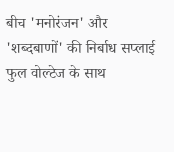बीच 'मनोरंजन' और 'शब्दबाणों' की निर्बाध सप्लाई फुल वोल्टेज के साथ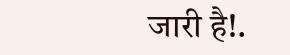जारी है!.